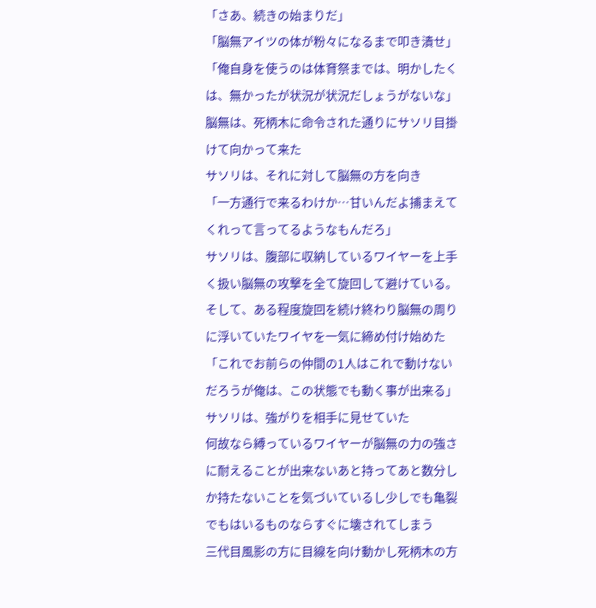「さあ、続きの始まりだ」
「脳無アイツの体が粉々になるまで叩き潰せ」
「俺自身を使うのは体育祭までは、明かしたくは、無かったが状況が状況だしょうがないな」
脳無は、死柄木に命令された通りにサソリ目掛けて向かって来た
サソリは、それに対して脳無の方を向き
「一方通行で来るわけか…甘いんだよ捕まえてくれって言ってるようなもんだろ」
サソリは、腹部に収納しているワイヤーを上手く扱い脳無の攻撃を全て旋回して避けている。
そして、ある程度旋回を続け終わり脳無の周りに浮いていたワイヤを一気に締め付け始めた
「これでお前らの仲間の1人はこれで動けないだろうが俺は、この状態でも動く事が出来る」
サソリは、強がりを相手に見せていた
何故なら縛っているワイヤーが脳無の力の強さに耐えることが出来ないあと持ってあと数分しか持たないことを気づいているし少しでも亀裂でもはいるものならすぐに壊されてしまう
三代目風影の方に目線を向け動かし死柄木の方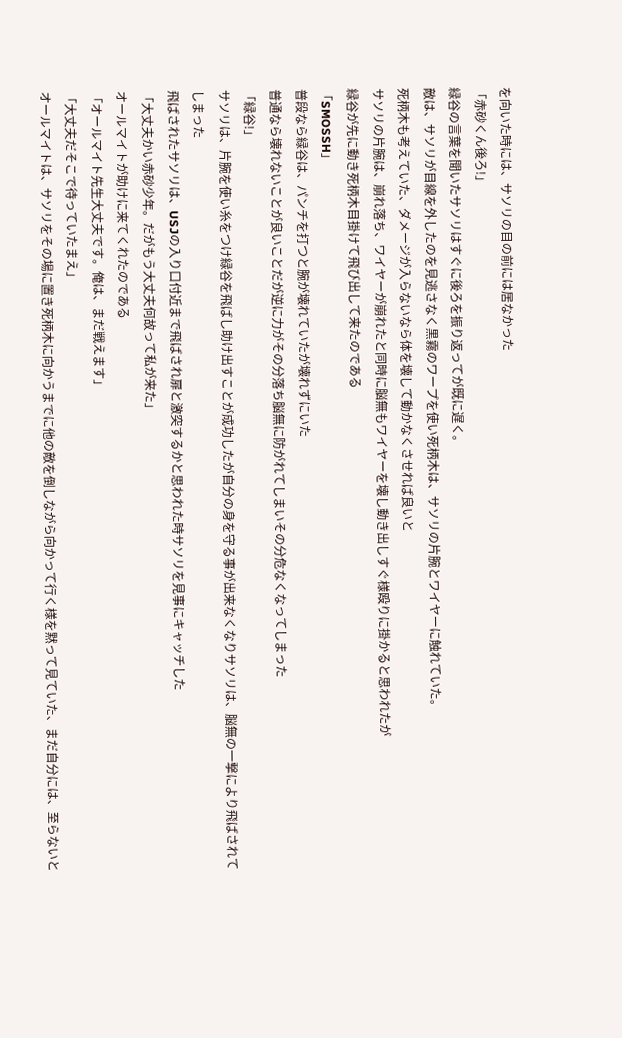を向いた時には、サソリの目の前には居なかった
「赤砂くん後ろ!」
緑谷の言葉を聞いたサソリはすぐに後ろを振り返ってが既に遅く。
敵は、サソリが目線を外したのを見逃さなく黒霧のワープを使い死柄木は、サソリの片腕とワイヤーに触れていた。
死柄木も考えていた、ダメージが入らないなら体を壊して動かなくさせれば良いと
サソリの片腕は、崩れ落ち、ワイヤーが崩れたと同時に脳無もワイヤーを壊し動き出しすぐ様殴りに掛かると思われたが
緑谷が先に動き死柄木目掛けて飛び出して来たのである
「SMOSSH」
普段なら緑谷は、パンチを打つと腕が壊れていたが壊れずにいた
普通なら壊れないことが良いことだが逆に力がその分落ち脳無に防がれてしまいその分危なくなってしまった
「緑谷!」
サソリは、片腕を使い糸をつけ緑谷を飛ばし助け出すことが成功したが自分の身を守る事が出来なくなりサソリは、脳無の一撃により飛ばされてしまった
飛ばされたサソリは、USJの入り口付近まで飛ばされ扉と激突するかと思われた時サソリを見事にキャッチした
「大丈夫かい赤砂少年。だがもう大丈夫何故って私が来た」
オールマイトが助けに来てくれたのである
「オールマイト先生大丈夫です。俺は、まだ戦えます」
「大丈夫だそこで待っていたまえ」
オールマイトは、サソリをその場に置き死柄木に向かうまでに他の敵を倒しながら向かって行く様を黙って見ていた、まだ自分には、至らないと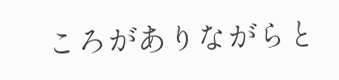ころがありながらと